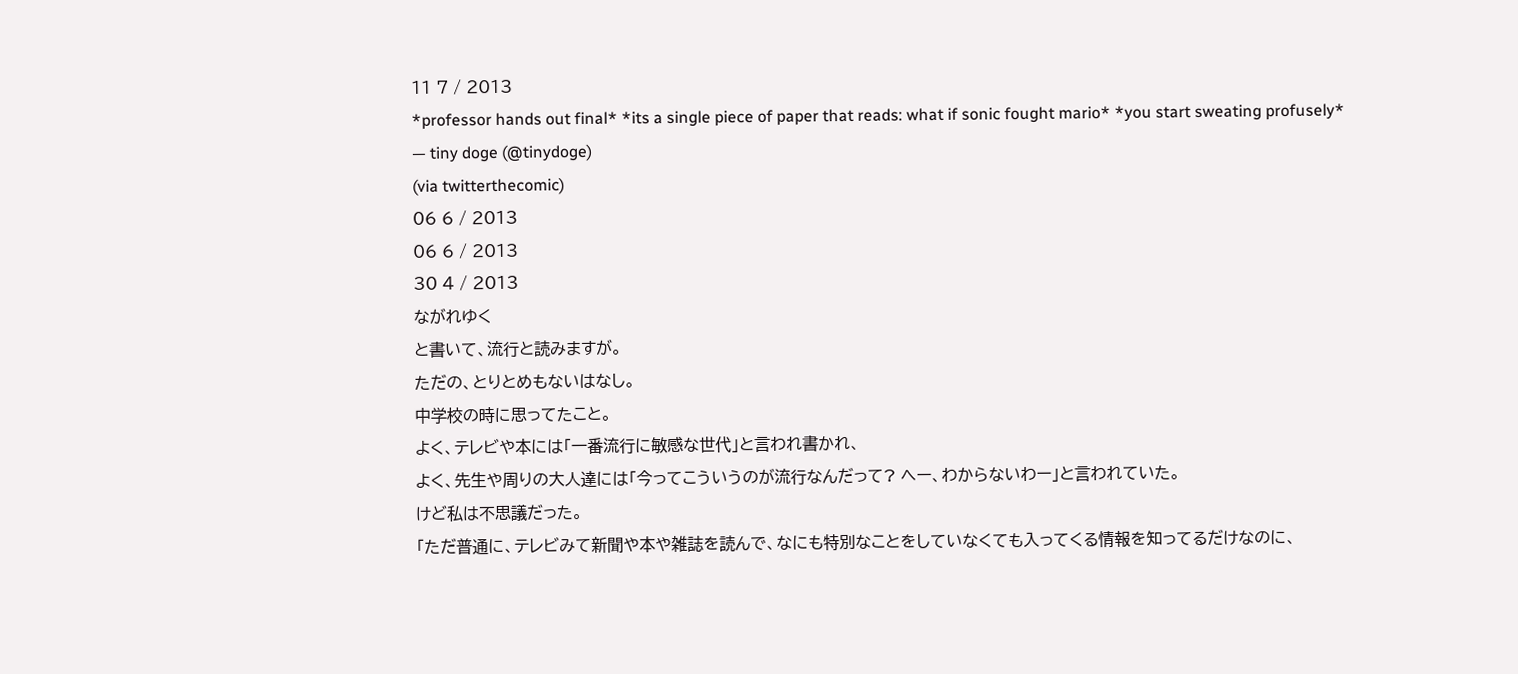11 7 / 2013
*professor hands out final* *its a single piece of paper that reads: what if sonic fought mario* *you start sweating profusely*
— tiny doge (@tinydoge)
(via twitterthecomic)
06 6 / 2013
06 6 / 2013
30 4 / 2013
ながれゆく
と書いて、流行と読みますが。
ただの、とりとめもないはなし。
中学校の時に思ってたこと。
よく、テレビや本には「一番流行に敏感な世代」と言われ書かれ、
よく、先生や周りの大人達には「今ってこういうのが流行なんだって? へー、わからないわー」と言われていた。
けど私は不思議だった。
「ただ普通に、テレビみて新聞や本や雑誌を読んで、なにも特別なことをしていなくても入ってくる情報を知ってるだけなのに、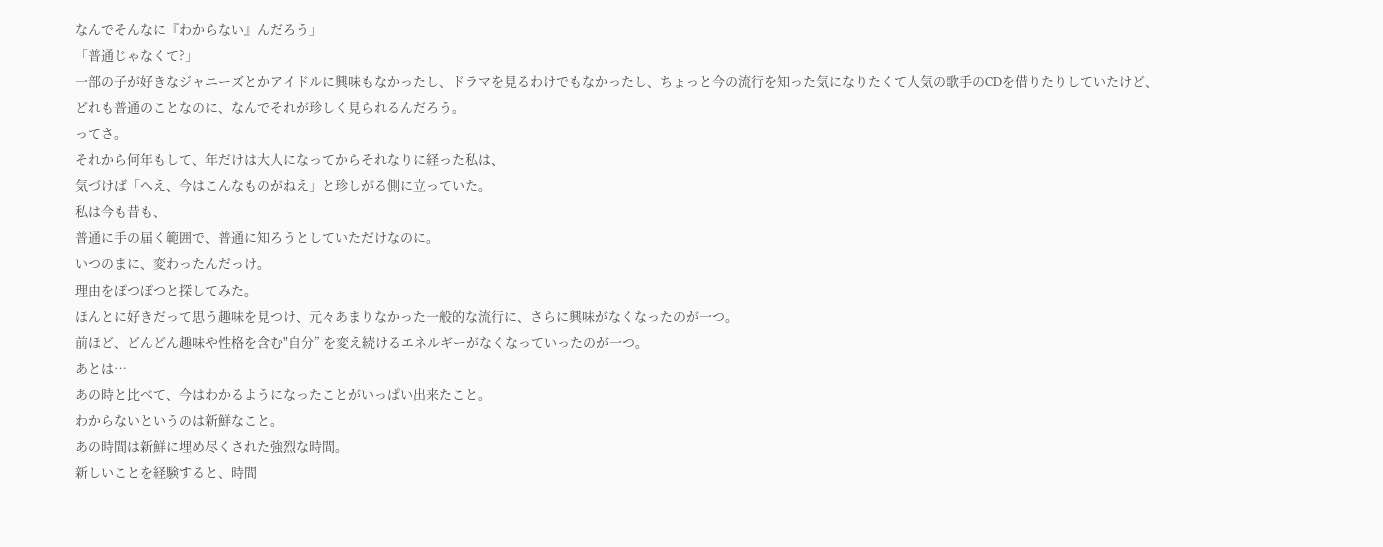なんでそんなに『わからない』んだろう」
「普通じゃなくて?」
一部の子が好きなジャニーズとかアイドルに興味もなかったし、ドラマを見るわけでもなかったし、ちょっと今の流行を知った気になりたくて人気の歌手のCDを借りたりしていたけど、
どれも普通のことなのに、なんでそれが珍しく見られるんだろう。
ってさ。
それから何年もして、年だけは大人になってからそれなりに経った私は、
気づけば「へえ、今はこんなものがねえ」と珍しがる側に立っていた。
私は今も昔も、
普通に手の届く範囲で、普通に知ろうとしていただけなのに。
いつのまに、変わったんだっけ。
理由をぽつぽつと探してみた。
ほんとに好きだって思う趣味を見つけ、元々あまりなかった一般的な流行に、さらに興味がなくなったのが一つ。
前ほど、どんどん趣味や性格を含む"自分” を変え続けるエネルギーがなくなっていったのが一つ。
あとは…
あの時と比べて、今はわかるようになったことがいっぱい出来たこと。
わからないというのは新鮮なこと。
あの時間は新鮮に埋め尽くされた強烈な時間。
新しいことを経験すると、時間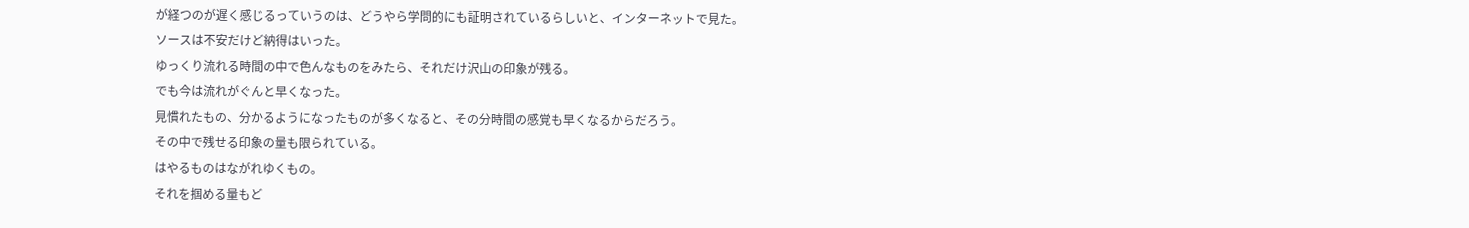が経つのが遅く感じるっていうのは、どうやら学問的にも証明されているらしいと、インターネットで見た。
ソースは不安だけど納得はいった。
ゆっくり流れる時間の中で色んなものをみたら、それだけ沢山の印象が残る。
でも今は流れがぐんと早くなった。
見慣れたもの、分かるようになったものが多くなると、その分時間の感覚も早くなるからだろう。
その中で残せる印象の量も限られている。
はやるものはながれゆくもの。
それを掴める量もど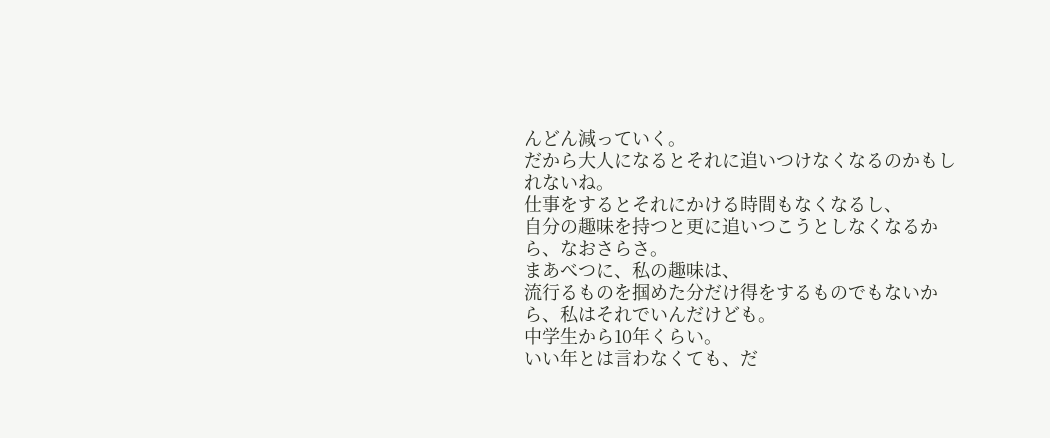んどん減っていく。
だから大人になるとそれに追いつけなくなるのかもしれないね。
仕事をするとそれにかける時間もなくなるし、
自分の趣味を持つと更に追いつこうとしなくなるから、なおさらさ。
まあべつに、私の趣味は、
流行るものを掴めた分だけ得をするものでもないから、私はそれでいんだけども。
中学生から10年くらい。
いい年とは言わなくても、だ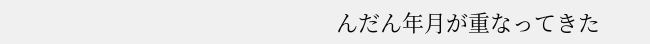んだん年月が重なってきた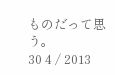ものだって思う。
30 4 / 2013